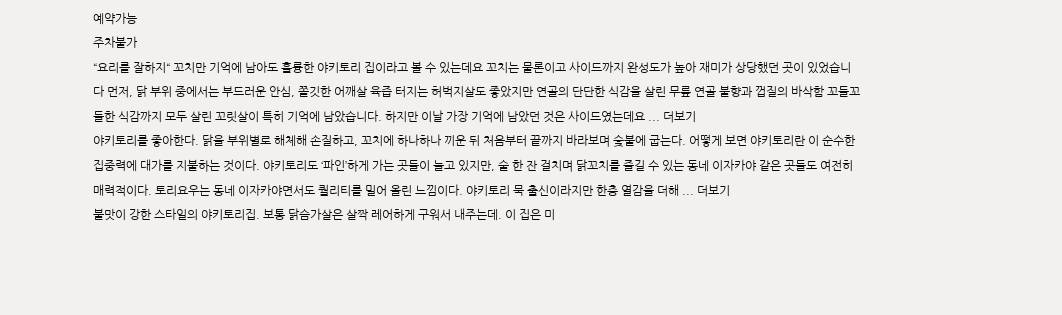예약가능
주차불가
“요리를 잘하지“ 꼬치만 기억에 남아도 훌륭한 야키토리 집이라고 볼 수 있는데요 꼬치는 물론이고 사이드까지 완성도가 높아 재미가 상당했던 곳이 있었습니다 먼저, 닭 부위 중에서는 부드러운 안심, 쫄깃한 어깨살 육즙 터지는 허벅지살도 좋았지만 연골의 단단한 식감을 살린 무릎 연골 불향과 껍질의 바삭함 꼬들꼬들한 식감까지 모두 살린 꼬릿살이 특히 기억에 남았습니다. 하지만 이날 가장 기억에 남았던 것은 사이드였는데요 ... 더보기
야키토리를 좋아한다. 닭을 부위별로 해체해 손질하고, 꼬치에 하나하나 끼운 뒤 처음부터 끝까지 바라보며 숯불에 굽는다. 어떻게 보면 야키토리란 이 순수한 집중력에 대가를 지불하는 것이다. 야키토리도 ‘파인’하게 가는 곳들이 늘고 있지만, 술 한 잔 걸치며 닭꼬치를 즐길 수 있는 동네 이자카야 같은 곳들도 여전히 매력적이다. 토리요우는 동네 이자카야면서도 퀄리티를 밀어 올린 느낌이다. 야키토리 묵 출신이라지만 한층 열감을 더해 ... 더보기
불맛이 강한 스타일의 야키토리집. 보통 닭슴가살은 살짝 레어하게 구워서 내주는데. 이 집은 미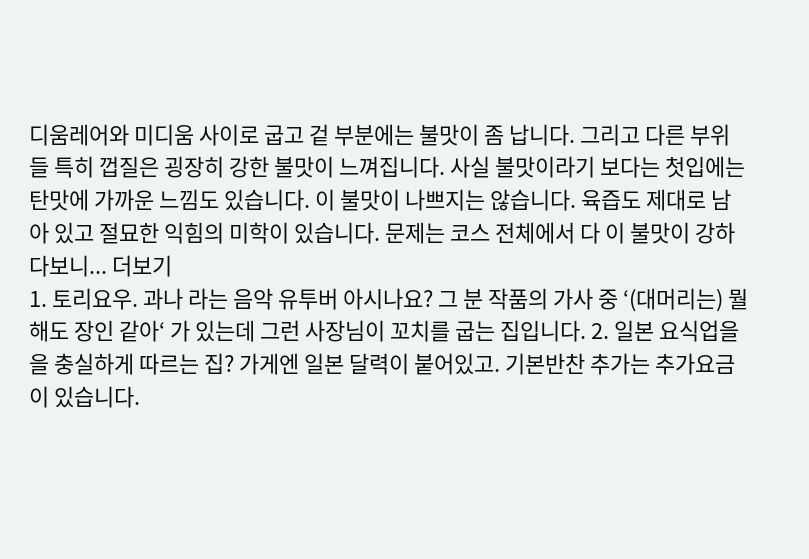디움레어와 미디움 사이로 굽고 겉 부분에는 불맛이 좀 납니다. 그리고 다른 부위들 특히 껍질은 굉장히 강한 불맛이 느껴집니다. 사실 불맛이라기 보다는 첫입에는 탄맛에 가까운 느낌도 있습니다. 이 불맛이 나쁘지는 않습니다. 육즙도 제대로 남아 있고 절묘한 익힘의 미학이 있습니다. 문제는 코스 전체에서 다 이 불맛이 강하다보니... 더보기
1. 토리요우. 과나 라는 음악 유투버 아시나요? 그 분 작품의 가사 중 ‘(대머리는) 뭘 해도 장인 같아‘ 가 있는데 그런 사장님이 꼬치를 굽는 집입니다. 2. 일본 요식업을 을 충실하게 따르는 집? 가게엔 일본 달력이 붙어있고. 기본반찬 추가는 추가요금이 있습니다.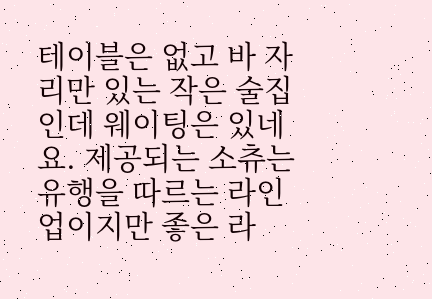테이블은 없고 바 자리만 있는 작은 술집인데 웨이팅은 있네요. 제공되는 소츄는 유행을 따르는 라인업이지만 좋은 라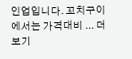인업입니다. 꼬치구이에서는 가격대비 ... 더보기